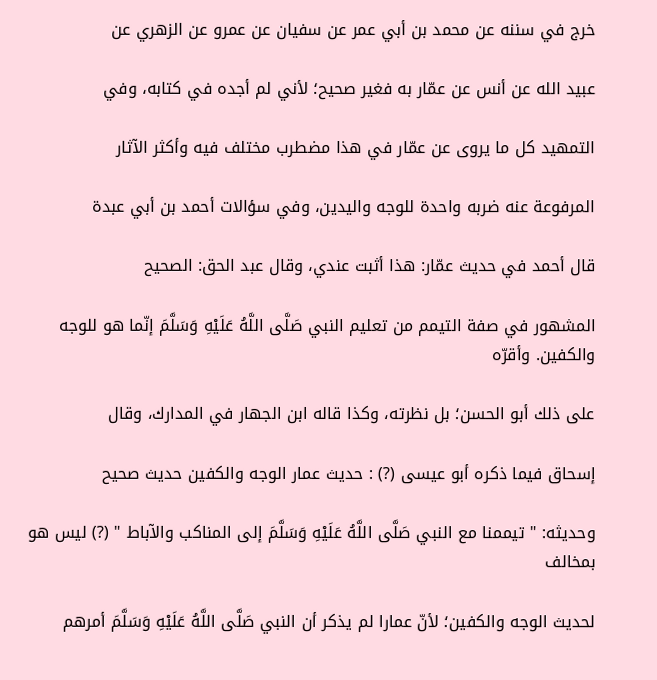خرج في سننه عن محمد بن أبي عمر عن سفيان عن عمرو عن الزهري عن

عبيد الله عن أنس عن عمّار به فغير صحيح؛ لأني لم أجده في كتابه، وفي

التمهيد كل ما يروى عن عمّار في هذا مضطرب مختلف فيه وأكثر الآثار

المرفوعة عنه ضربه واحدة للوجه واليدين، وفي سؤالات أحمد بن أبي عبدة

قال أحمد في حديث عمّار: هذا أثبت عندي، وقال عبد الحق: الصحيح

المشهور في صفة التيمم من تعليم النبي صَلَّى اللَّهُ عَلَيْهِ وَسَلَّمَ إنّما هو للوجه والكفين. وأقرّه

على ذلك أبو الحسن؛ بل نظرته، وكذا قاله ابن الجهار في المدارك، وقال

إسحاق فيما ذكره أبو عيسى (?) : حديث عمار الوجه والكفين حديث صحيح

وحديثه: " تيممنا مع النبي صَلَّى اللَّهُ عَلَيْهِ وَسَلَّمَ إلى المناكب والآباط " (?) ليس هو بمخالف

لحديث الوجه والكفين؛ لأنّ عمارا لم يذكر أن النبي صَلَّى اللَّهُ عَلَيْهِ وَسَلَّمَ أمرهم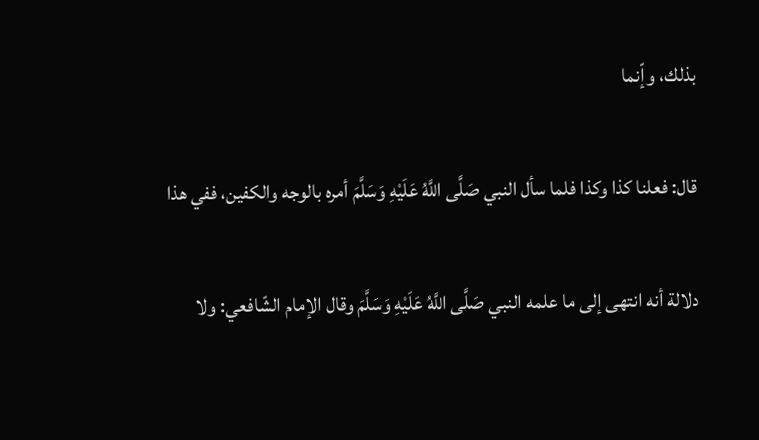بذلك، وإّنما

قال: فعلنا كذا وكذا فلما سأل النبي صَلَّى اللَّهُ عَلَيْهِ وَسَلَّمَ أمره بالوجه والكفين، ففي هذا

دلالة أنه انتهى إلى ما علمه النبي صَلَّى اللَّهُ عَلَيْهِ وَسَلَّمَ وقال الإمام الشّافعي: ولا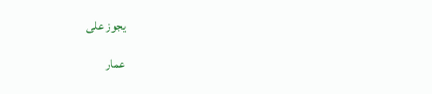يجوز على

عمار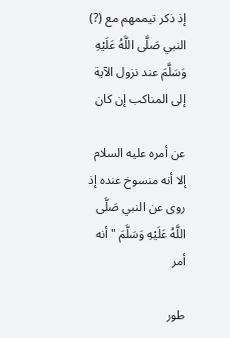إذ ذكر تيممهم مع (?) النبي صَلَّى اللَّهُ عَلَيْهِ وَسَلَّمَ عند نزول الآية إلى المناكب إن كان

عن أمره عليه السلام إلا أنه منسوخ عنده إذ روى عن النبي صَلَّى اللَّهُ عَلَيْهِ وَسَلَّمَ " أنه أمر

طور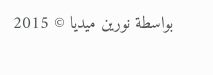بواسطة نورين ميديا © 2015